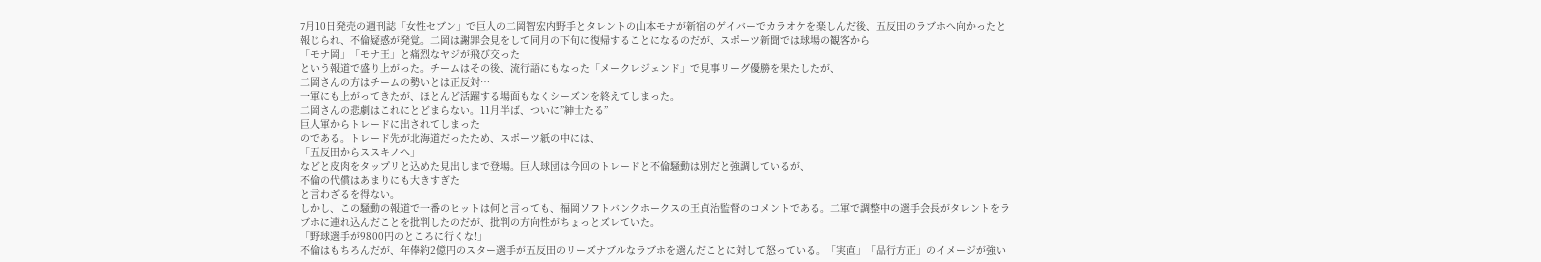7月10日発売の週刊誌「女性セブン」で巨人の二岡智宏内野手とタレントの山本モナが新宿のゲイバーでカラオケを楽しんだ後、五反田のラブホへ向かったと報じられ、不倫疑惑が発覚。二岡は謝罪会見をして同月の下旬に復帰することになるのだが、スポーツ新聞では球場の観客から
「モナ岡」「モナ王」と痛烈なヤジが飛び交った
という報道で盛り上がった。チームはその後、流行語にもなった「メークレジェンド」で見事リーグ優勝を果たしたが、
二岡さんの方はチームの勢いとは正反対…
一軍にも上がってきたが、ほとんど活躍する場面もなくシーズンを終えてしまった。
二岡さんの悲劇はこれにとどまらない。11月半ば、ついに”紳士たる”
巨人軍からトレードに出されてしまった
のである。トレード先が北海道だったため、スポーツ紙の中には、
「五反田からススキノへ」
などと皮肉をタップリと込めた見出しまで登場。巨人球団は今回のトレードと不倫騒動は別だと強調しているが、
不倫の代償はあまりにも大きすぎた
と言わざるを得ない。
しかし、この騒動の報道で一番のヒットは何と言っても、福岡ソフトバンクホークスの王貞治監督のコメントである。二軍で調整中の選手会長がタレントをラブホに連れ込んだことを批判したのだが、批判の方向性がちょっとズレていた。
「野球選手が9800円のところに行くな!」
不倫はもちろんだが、年俸約2億円のスター選手が五反田のリーズナブルなラブホを選んだことに対して怒っている。「実直」「品行方正」のイメージが強い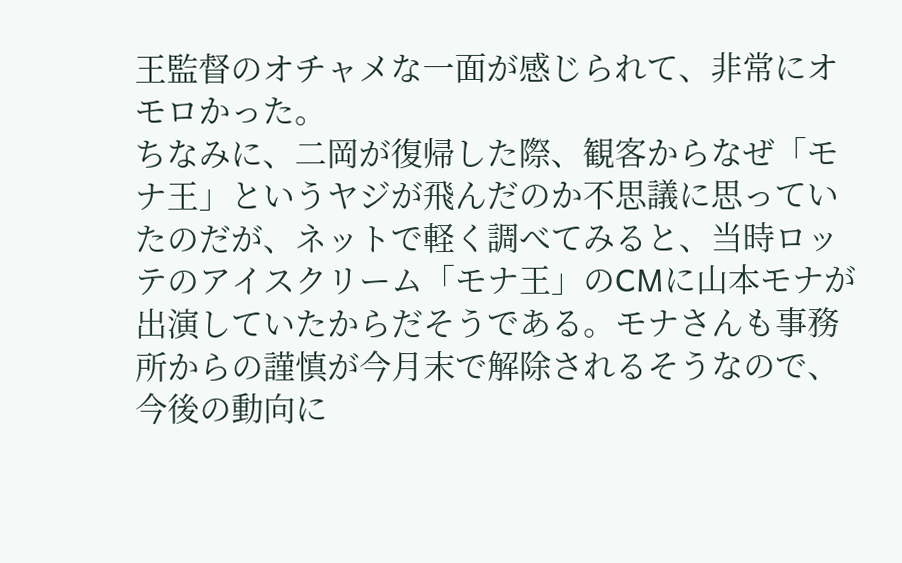王監督のオチャメな一面が感じられて、非常にオモロかった。
ちなみに、二岡が復帰した際、観客からなぜ「モナ王」というヤジが飛んだのか不思議に思っていたのだが、ネットで軽く調べてみると、当時ロッテのアイスクリーム「モナ王」のCMに山本モナが出演していたからだそうである。モナさんも事務所からの謹慎が今月末で解除されるそうなので、今後の動向に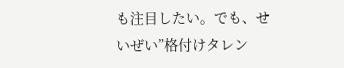も注目したい。でも、せいぜい”格付けタレン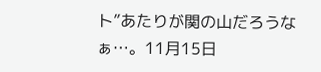ト”あたりが関の山だろうなぁ…。11月15日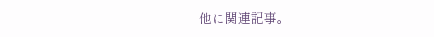他に関連記事。